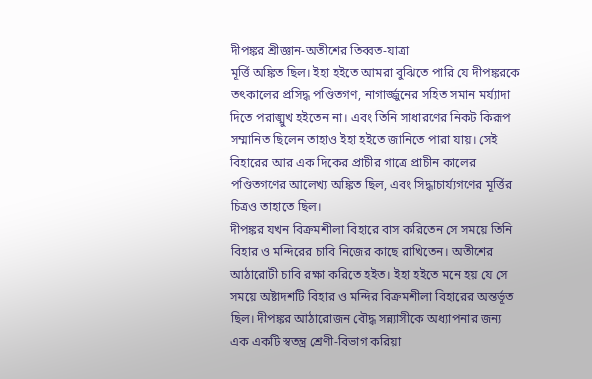দীপঙ্কর শ্রীজ্ঞান-অতীশের তিব্বত-যাত্রা
মূর্ত্তি অঙ্কিত ছিল। ইহা হইতে আমরা বুঝিতে পারি যে দীপঙ্করকে তৎকালের প্রসিদ্ধ পণ্ডিতগণ, নাগার্জ্জুনের সহিত সমান মর্য্যাদা দিতে পরাঙ্মুখ হইতেন না। এবং তিনি সাধারণের নিকট কিরূপ সম্মানিত ছিলেন তাহাও ইহা হইতে জানিতে পারা যায়। সেই বিহারের আর এক দিকের প্রাচীর গাত্রে প্রাচীন কালের পণ্ডিতগণের আলেখ্য অঙ্কিত ছিল, এবং সিদ্ধাচার্য্যগণের মূর্ত্তির চিত্রও তাহাতে ছিল।
দীপঙ্কর যখন বিক্রমশীলা বিহারে বাস করিতেন সে সময়ে তিনি বিহার ও মন্দিরের চাবি নিজের কাছে রাখিতেন। অতীশের আঠারোটী চাবি রক্ষা করিতে হইত। ইহা হইতে মনে হয় যে সে সময়ে অষ্টাদশটি বিহার ও মন্দির বিক্রমশীলা বিহারের অন্তর্ভূত ছিল। দীপঙ্কর আঠারোজন বৌদ্ধ সন্ন্যাসীকে অধ্যাপনার জন্য এক একটি স্বতন্ত্র শ্রেণী-বিভাগ করিয়া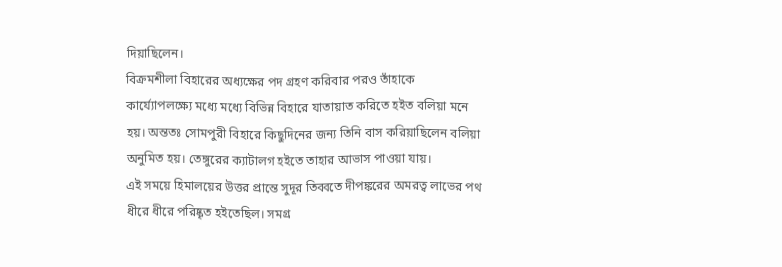দিয়াছিলেন।
বিক্রমশীলা বিহারের অধ্যক্ষের পদ গ্রহণ করিবার পরও তাঁহাকে কার্য্যোপলক্ষ্যে মধ্যে মধ্যে বিভিন্ন বিহারে যাতায়াত করিতে হইত বলিয়া মনে হয়। অন্ততঃ সোমপুরী বিহারে কিছুদিনের জন্য তিনি বাস করিয়াছিলেন বলিয়া অনুমিত হয়। তেঙ্গুরের ক্যাটালগ হইতে তাহার আভাস পাওয়া যায়।
এই সময়ে হিমালয়ের উত্তর প্রান্তে সুদূর তিব্বতে দীপঙ্করের অমরত্ব লাভের পথ ধীরে ধীরে পরিষ্কৃত হইতেছিল। সমগ্র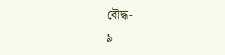বৌদ্ধ-
৯